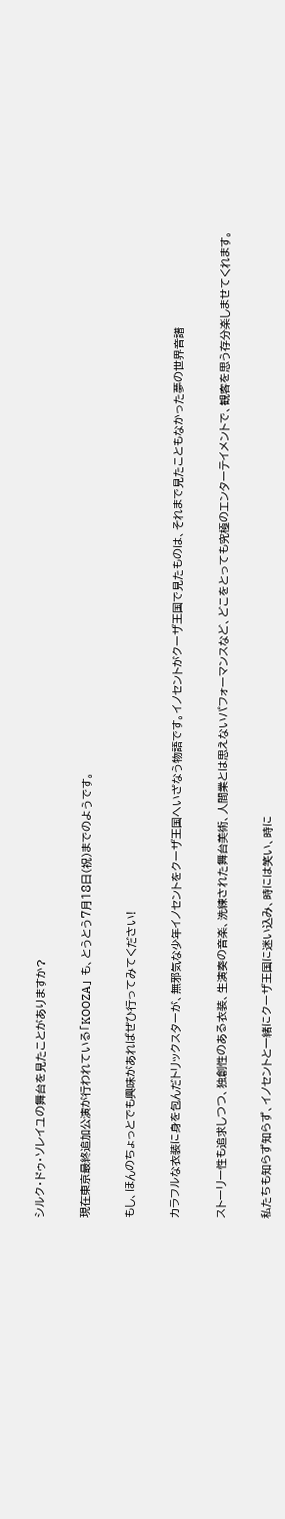シルク・ドゥ・ソレイユの舞台を見たことがありますか?


現在東京最終追加公演が行われている「KOOZA」 も、とうとう7月18日(祝)までのようです。


もし、ほんのちょっとでも興味があればぜひ行ってみてください!


カラフルな衣装に身を包んだトリックスターが、無邪気な少年イノセントをクーザ王国へいざなう物語です。イノセントがクーザ王国で見たものは、それまで見たこともなかった夢の世界音譜


ストーリー性も追求しつつ、独創性のある衣装、生演奏の音楽、洗練された舞台美術、人間業とは思えないパフォーマンスなど、どこをとっても究極のエンターテイメントで、観客を思う存分楽しませてくれます。


私たちも知らず知らず、イノセントと一緒にクーザ王国に迷い込み、時には笑い、時に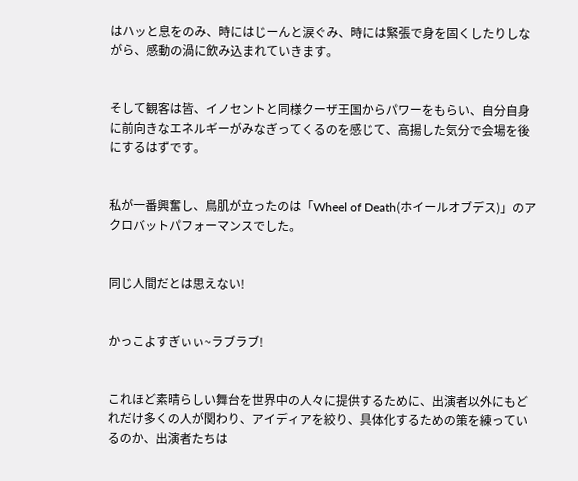はハッと息をのみ、時にはじーんと涙ぐみ、時には緊張で身を固くしたりしながら、感動の渦に飲み込まれていきます。


そして観客は皆、イノセントと同様クーザ王国からパワーをもらい、自分自身に前向きなエネルギーがみなぎってくるのを感じて、高揚した気分で会場を後にするはずです。


私が一番興奮し、鳥肌が立ったのは「Wheel of Death(ホイールオブデス)」のアクロバットパフォーマンスでした。


同じ人間だとは思えない!


かっこよすぎぃぃ~ラブラブ!


これほど素晴らしい舞台を世界中の人々に提供するために、出演者以外にもどれだけ多くの人が関わり、アイディアを絞り、具体化するための策を練っているのか、出演者たちは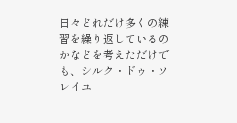日々どれだけ多くの練習を繰り返しているのかなどを考えただけでも、シルク・ドゥ・ソレイユ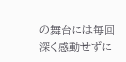の舞台には毎回深く感動せずに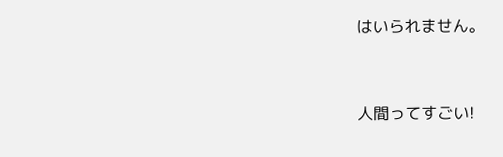はいられません。


人間ってすごい!